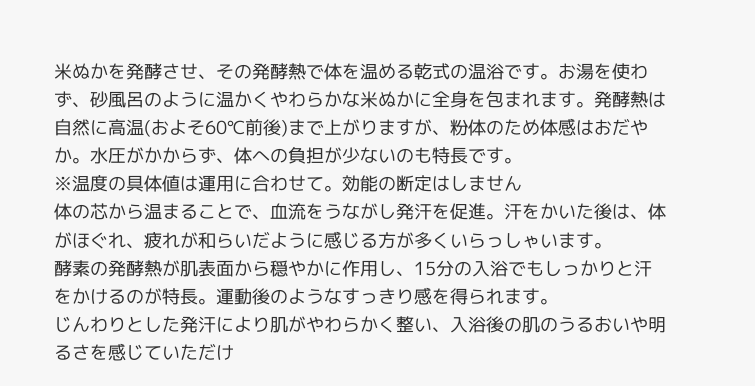米ぬかを発酵させ、その発酵熱で体を温める乾式の温浴です。お湯を使わず、砂風呂のように温かくやわらかな米ぬかに全身を包まれます。発酵熱は自然に高温(およそ60℃前後)まで上がりますが、粉体のため体感はおだやか。水圧がかからず、体への負担が少ないのも特長です。
※温度の具体値は運用に合わせて。効能の断定はしません
体の芯から温まることで、血流をうながし発汗を促進。汗をかいた後は、体がほぐれ、疲れが和らいだように感じる方が多くいらっしゃいます。
酵素の発酵熱が肌表面から穏やかに作用し、15分の入浴でもしっかりと汗をかけるのが特長。運動後のようなすっきり感を得られます。
じんわりとした発汗により肌がやわらかく整い、入浴後の肌のうるおいや明るさを感じていただけ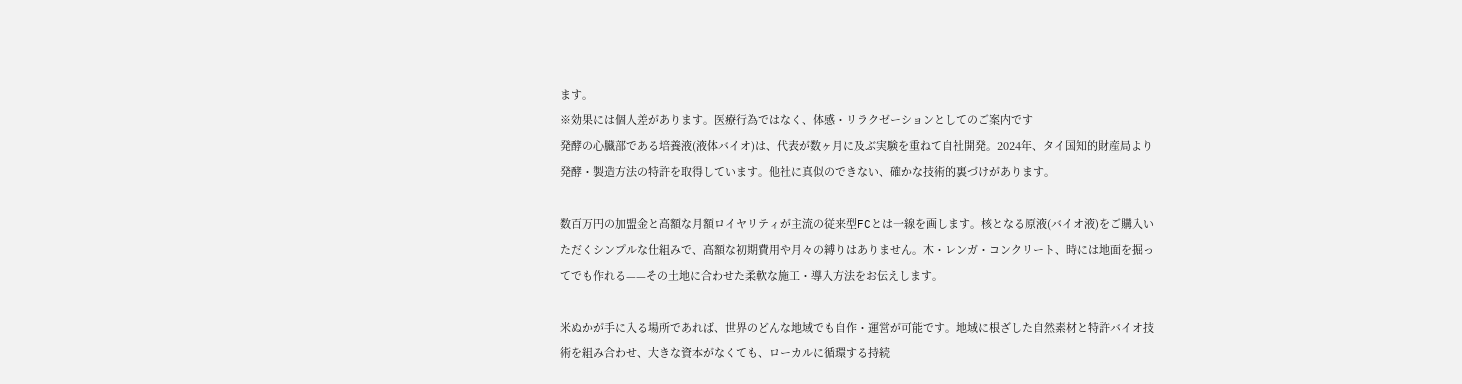ます。
※効果には個人差があります。医療行為ではなく、体感・リラクゼーションとしてのご案内です
発酵の心臓部である培養液(液体バイオ)は、代表が数ヶ月に及ぶ実験を重ねて自社開発。2024年、タイ国知的財産局より発酵・製造方法の特許を取得しています。他社に真似のできない、確かな技術的裏づけがあります。

数百万円の加盟金と高額な月額ロイヤリティが主流の従来型FCとは一線を画します。核となる原液(バイオ液)をご購入いただくシンプルな仕組みで、高額な初期費用や月々の縛りはありません。木・レンガ・コンクリート、時には地面を掘ってでも作れる——その土地に合わせた柔軟な施工・導入方法をお伝えします。

米ぬかが手に入る場所であれば、世界のどんな地域でも自作・運営が可能です。地域に根ざした自然素材と特許バイオ技術を組み合わせ、大きな資本がなくても、ローカルに循環する持続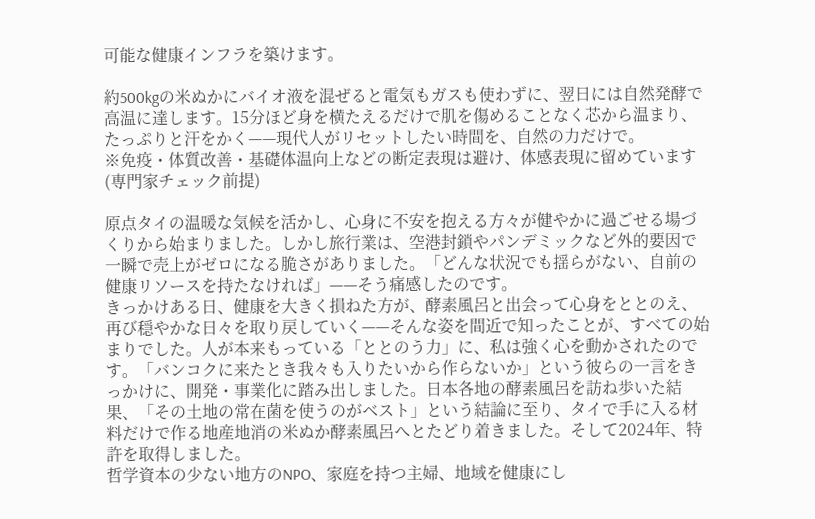可能な健康インフラを築けます。

約500kgの米ぬかにバイオ液を混ぜると電気もガスも使わずに、翌日には自然発酵で高温に達します。15分ほど身を横たえるだけで肌を傷めることなく芯から温まり、たっぷりと汗をかく——現代人がリセットしたい時間を、自然の力だけで。
※免疫・体質改善・基礎体温向上などの断定表現は避け、体感表現に留めています(専門家チェック前提)

原点タイの温暖な気候を活かし、心身に不安を抱える方々が健やかに過ごせる場づくりから始まりました。しかし旅行業は、空港封鎖やパンデミックなど外的要因で一瞬で売上がゼロになる脆さがありました。「どんな状況でも揺らがない、自前の健康リソースを持たなければ」——そう痛感したのです。
きっかけある日、健康を大きく損ねた方が、酵素風呂と出会って心身をととのえ、再び穏やかな日々を取り戻していく——そんな姿を間近で知ったことが、すべての始まりでした。人が本来もっている「ととのう力」に、私は強く心を動かされたのです。「バンコクに来たとき我々も入りたいから作らないか」という彼らの一言をきっかけに、開発・事業化に踏み出しました。日本各地の酵素風呂を訪ね歩いた結果、「その土地の常在菌を使うのがベスト」という結論に至り、タイで手に入る材料だけで作る地産地消の米ぬか酵素風呂へとたどり着きました。そして2024年、特許を取得しました。
哲学資本の少ない地方のNPO、家庭を持つ主婦、地域を健康にし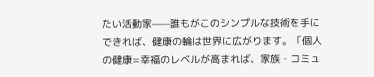たい活動家——誰もがこのシンプルな技術を手にできれば、健康の輪は世界に広がります。「個人の健康=幸福のレベルが高まれば、家族・コミュ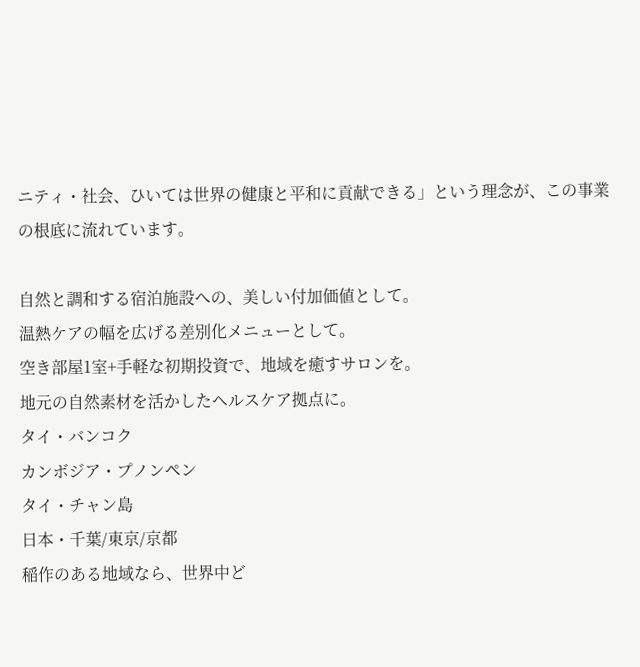ニティ・社会、ひいては世界の健康と平和に貢献できる」という理念が、この事業の根底に流れています。

自然と調和する宿泊施設への、美しい付加価値として。
温熱ケアの幅を広げる差別化メニューとして。
空き部屋1室+手軽な初期投資で、地域を癒すサロンを。
地元の自然素材を活かしたヘルスケア拠点に。
タイ・バンコク
カンボジア・プノンペン
タイ・チャン島
日本・千葉/東京/京都
稲作のある地域なら、世界中ど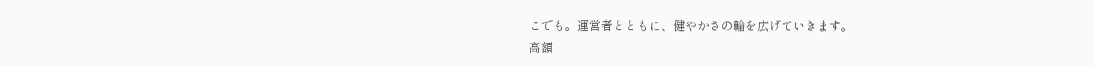こでも。運営者とともに、健やかさの輪を広げていきます。
高額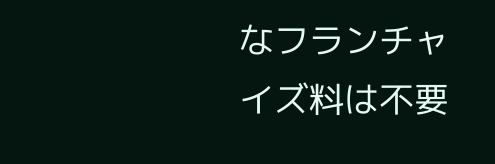なフランチャイズ料は不要